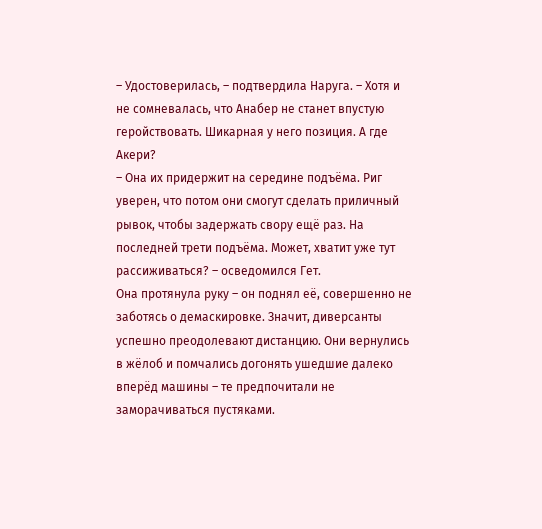– Удостоверилась, – подтвердила Наруга. – Хотя и не сомневалась, что Анабер не станет впустую геройствовать. Шикарная у него позиция. А где Акери?
– Она их придержит на середине подъёма. Риг уверен, что потом они смогут сделать приличный рывок, чтобы задержать свору ещё раз. На последней трети подъёма. Может, хватит уже тут рассиживаться? – осведомился Гет.
Она протянула руку – он поднял её, совершенно не заботясь о демаскировке. Значит, диверсанты успешно преодолевают дистанцию. Они вернулись в жёлоб и помчались догонять ушедшие далеко вперёд машины – те предпочитали не заморачиваться пустяками.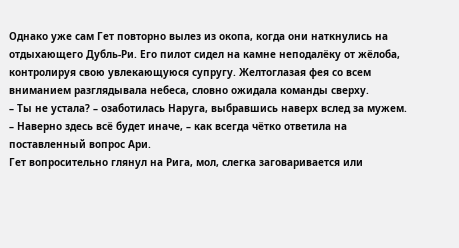Однако уже сам Гет повторно вылез из окопа, когда они наткнулись на отдыхающего Дубль-Ри. Его пилот сидел на камне неподалёку от жёлоба, контролируя свою увлекающуюся супругу. Желтоглазая фея со всем вниманием разглядывала небеса, словно ожидала команды сверху.
– Ты не устала? – озаботилась Наруга, выбравшись наверх вслед за мужем.
– Наверно здесь всё будет иначе, – как всегда чётко ответила на поставленный вопрос Ари.
Гет вопросительно глянул на Рига, мол, слегка заговаривается или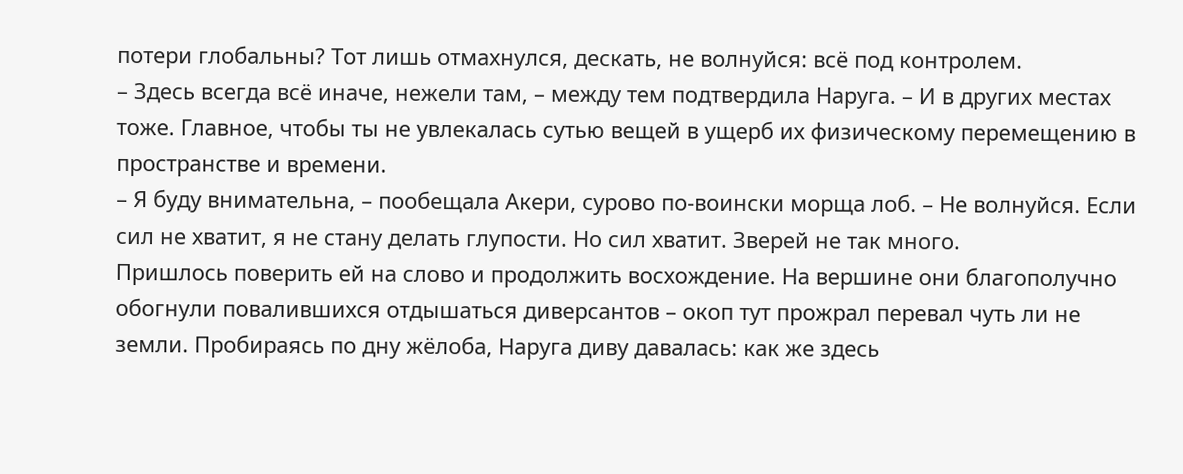потери глобальны? Тот лишь отмахнулся, дескать, не волнуйся: всё под контролем.
– Здесь всегда всё иначе, нежели там, – между тем подтвердила Наруга. – И в других местах тоже. Главное, чтобы ты не увлекалась сутью вещей в ущерб их физическому перемещению в пространстве и времени.
– Я буду внимательна, – пообещала Акери, сурово по-воински морща лоб. – Не волнуйся. Если сил не хватит, я не стану делать глупости. Но сил хватит. Зверей не так много.
Пришлось поверить ей на слово и продолжить восхождение. На вершине они благополучно обогнули повалившихся отдышаться диверсантов – окоп тут прожрал перевал чуть ли не земли. Пробираясь по дну жёлоба, Наруга диву давалась: как же здесь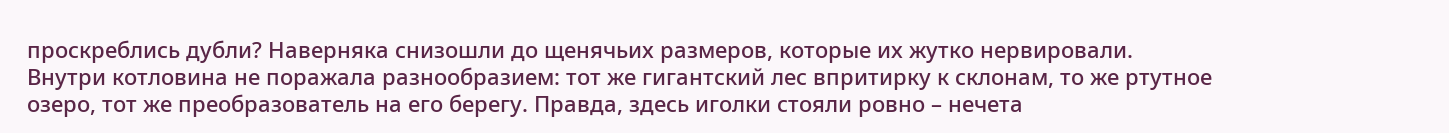проскреблись дубли? Наверняка снизошли до щенячьих размеров, которые их жутко нервировали.
Внутри котловина не поражала разнообразием: тот же гигантский лес впритирку к склонам, то же ртутное озеро, тот же преобразователь на его берегу. Правда, здесь иголки стояли ровно – нечета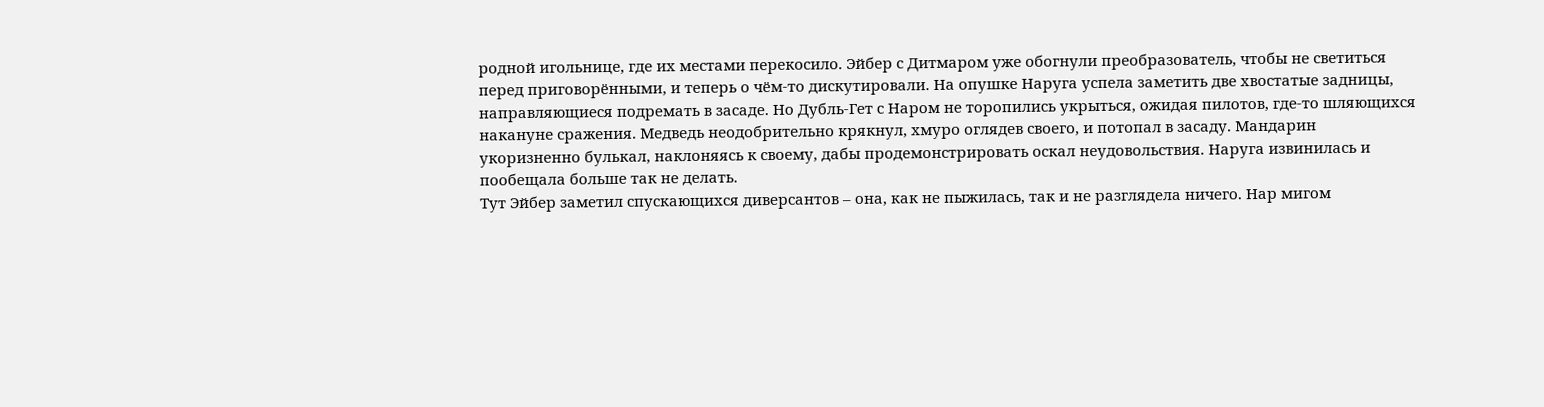родной игольнице, где их местами перекосило. Эйбер с Дитмаром уже обогнули преобразователь, чтобы не светиться перед приговорёнными, и теперь о чём-то дискутировали. На опушке Наруга успела заметить две хвостатые задницы, направляющиеся подремать в засаде. Но Дубль-Гет с Наром не торопились укрыться, ожидая пилотов, где-то шляющихся накануне сражения. Медведь неодобрительно крякнул, хмуро оглядев своего, и потопал в засаду. Мандарин укоризненно булькал, наклоняясь к своему, дабы продемонстрировать оскал неудовольствия. Наруга извинилась и пообещала больше так не делать.
Тут Эйбер заметил спускающихся диверсантов – она, как не пыжилась, так и не разглядела ничего. Нар мигом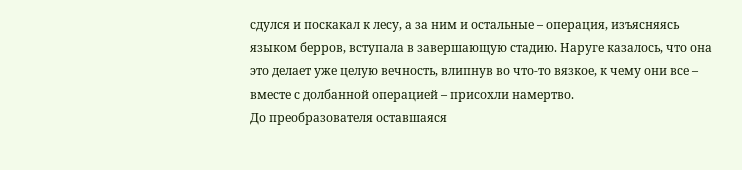сдулся и поскакал к лесу, а за ним и остальные – операция, изъясняясь языком берров, вступала в завершающую стадию. Наруге казалось, что она это делает уже целую вечность, влипнув во что-то вязкое, к чему они все – вместе с долбанной операцией – присохли намертво.
До преобразователя оставшаяся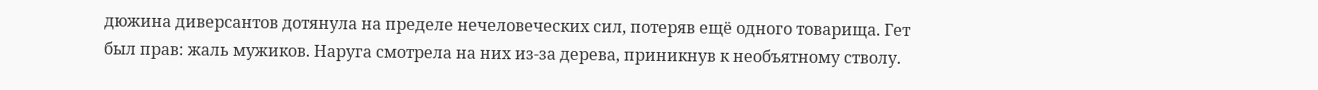дюжина диверсантов дотянула на пределе нечеловеческих сил, потеряв ещё одного товарища. Гет был прав: жаль мужиков. Наруга смотрела на них из-за дерева, приникнув к необъятному стволу.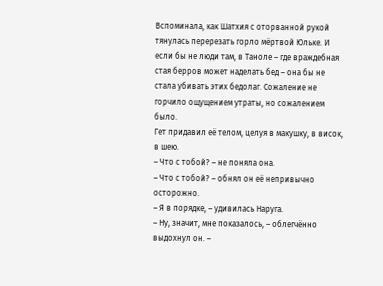Вспоминала, как Шатхия с оторванной рукой тянулась перерезать горло мёртвой Юльке. И если бы не люди там, в Таноле – где враждебная стая берров может наделать бед – она бы не стала убивать этих бедолаг. Сожаление не горчило ощущением утраты, но сожалением было.
Гет придавил её телом, целуя в макушку, в висок, в шею.
– Что с тобой? – не поняла она.
– Что с тобой? – обнял он её непривычно осторожно.
– Я в порядке, – удивилась Наруга.
– Ну, значит, мне показалось, – облегчённо выдохнул он. –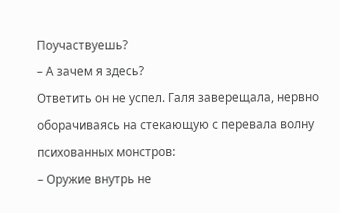Поучаствуешь?
– А зачем я здесь?
Ответить он не успел. Галя заверещала, нервно оборачиваясь на стекающую с перевала волну психованных монстров:
– Оружие внутрь не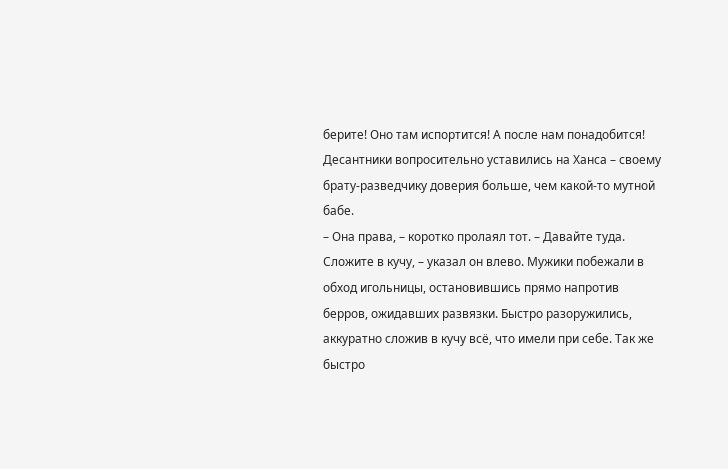берите! Оно там испортится! А после нам понадобится!
Десантники вопросительно уставились на Ханса – своему брату-разведчику доверия больше, чем какой-то мутной бабе.
– Она права, – коротко пролаял тот. – Давайте туда. Сложите в кучу, – указал он влево. Мужики побежали в обход игольницы, остановившись прямо напротив берров, ожидавших развязки. Быстро разоружились, аккуратно сложив в кучу всё, что имели при себе. Так же быстро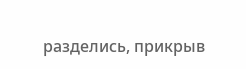разделись, прикрыв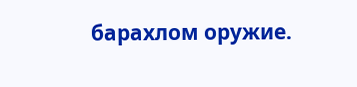барахлом оружие.